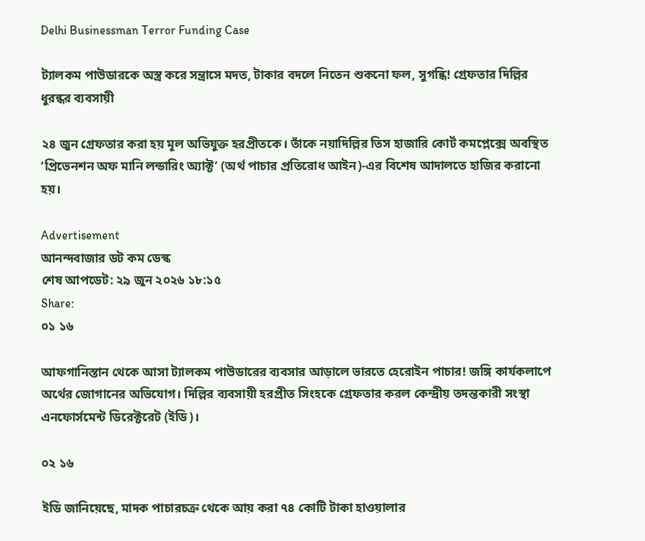Delhi Businessman Terror Funding Case

ট্যালকম পাউডারকে অস্ত্র করে সন্ত্রাসে মদত, টাকার বদলে নিতেন শুকনো ফল, সুগন্ধি! গ্রেফতার দিল্লির ধুরন্ধর ব্যবসায়ী

২৪ জুন গ্রেফতার করা হয় মূল অভিযুক্ত হরপ্রীতকে। তাঁকে নয়াদিল্লির তিস হাজারি কোর্ট কমপ্লেক্সে অবস্থিত ‘প্রিভেনশন অফ মানি লন্ডারিং অ্যাক্ট’ (অর্থ পাচার প্রতিরোধ আইন)-এর বিশেষ আদালতে হাজির করানো হয়।

Advertisement
আনন্দবাজার ডট কম ডেস্ক
শেষ আপডেট: ২৯ জুন ২০২৬ ১৮:১৫
Share:
০১ ১৬

আফগানিস্তান থেকে আসা ট্যালকম পাউডারের ব্যবসার আড়ালে ভারতে হেরোইন পাচার! জঙ্গি কার্যকলাপে অর্থের জোগানের অভিযোগ। দিল্লির ব্যবসায়ী হরপ্রীত সিংহকে গ্রেফতার করল কেন্দ্রীয় তদন্তকারী সংস্থা এনফোর্সমেন্ট ডিরেক্টরেট (ইডি)।

০২ ১৬

ইডি জানিয়েছে, মাদক পাচারচক্র থেকে আয় করা ৭৪ কোটি টাকা হাওয়ালার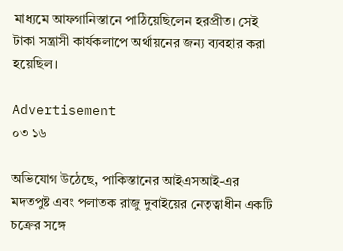মাধ্যমে আফগানিস্তানে পাঠিয়েছিলেন হরপ্রীত। সেই টাকা সন্ত্রাসী কার্যকলাপে অর্থায়নের জন্য ব্যবহার করা হয়েছিল।

Advertisement
০৩ ১৬

অভিযোগ উঠেছে, পাকিস্তানের আইএসআই-এর মদতপুষ্ট এবং পলাতক রাজু দুবাইয়ের নেতৃত্বাধীন একটি চক্রের সঙ্গে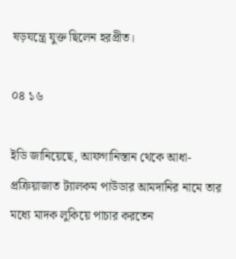ষড়যন্ত্রে যুক্ত ছিলেন হরপ্রীত।

০৪ ১৬

ইডি জানিয়েছে, আফগানিস্তান থেকে আধা-প্রক্রিয়াজাত ট্যালকম পাউডার আমদানির নামে তার মধ্যে মাদক লুকিয়ে পাচার করতেন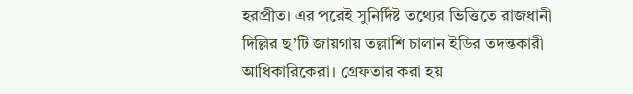হরপ্রীত। এর পরেই সুনির্দিষ্ট তথ্যের ভিত্তিতে রাজধানী দিল্লির ছ’টি জায়গায় তল্লাশি চালান ইডির তদন্তকারী আধিকারিকেরা। গ্রেফতার করা হয়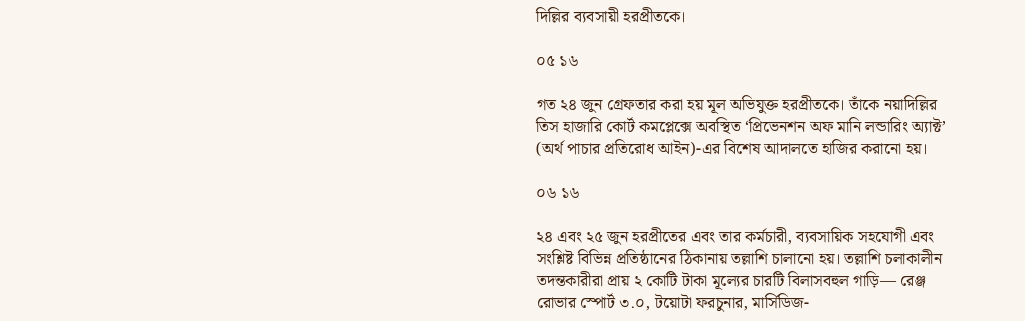দিল্লির ব্যবসায়ী হরপ্রীতকে।

০৫ ১৬

গত ২৪ জুন গ্রেফতার করা হয় মূল অভিযুক্ত হরপ্রীতকে। তাঁকে নয়াদিল্লির তিস হাজারি কোর্ট কমপ্লেক্সে অবস্থিত ‘প্রিভেনশন অফ মানি লন্ডারিং অ্যাক্ট’ (অর্থ পাচার প্রতিরোধ আইন)-এর বিশেষ আদালতে হাজির করানো হয়।

০৬ ১৬

২৪ এবং ২৫ জুন হরপ্রীতের এবং তার কর্মচারী, ব্যবসায়িক সহযোগী এবং সংশ্লিষ্ট বিভিন্ন প্রতিষ্ঠানের ঠিকানায় তল্লাশি চালানো হয়। তল্লাশি চলাকালীন তদন্তকারীরা প্রায় ২ কোটি টাকা মূল্যের চারটি বিলাসবহুল গাড়ি— রেঞ্জ রোভার স্পোর্ট ৩.০, টয়োটা ফরচুনার, মার্সিডিজ-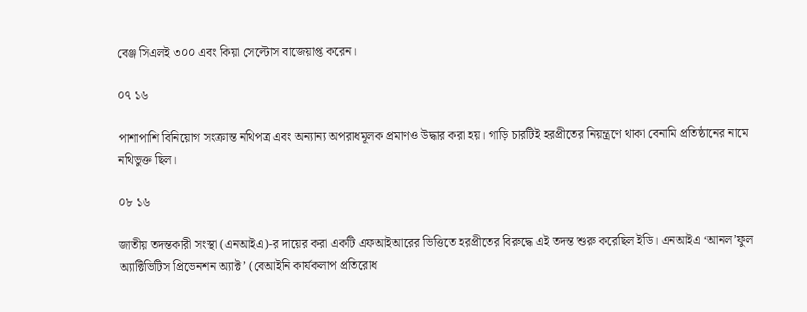বেঞ্জ সিএলই ৩০০ এবং কিয়া সেল্টোস বাজেয়াপ্ত করেন।

০৭ ১৬

পাশাপাশি বিনিয়োগ সংক্রান্ত নথিপত্র এবং অন্যান্য অপরাধমূলক প্রমাণও উদ্ধার করা হয়। গাড়ি চারটিই হরপ্রীতের নিয়ন্ত্রণে থাকা বেনামি প্রতিষ্ঠানের নামে নথিভুক্ত ছিল।

০৮ ১৬

জাতীয় তদন্তকারী সংস্থা (এনআইএ)-র দায়ের করা একটি এফআইআরের ভিত্তিতে হরপ্রীতের বিরুদ্ধে এই তদন্ত শুরু করেছিল ইডি। এনআইএ ‘আনল’ফুল অ্যাক্টিভিটিস প্রিভেনশন অ্যাক্ট’ (বেআইনি কার্যকলাপ প্রতিরোধ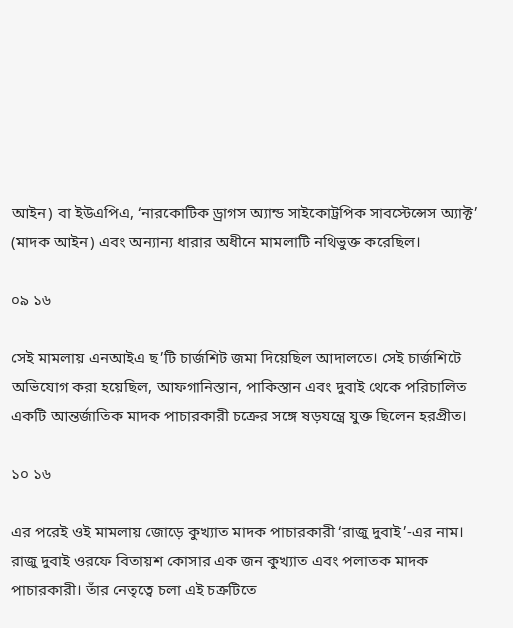আইন) বা ইউএপিএ, ‘নারকোটিক ড্রাগস অ্যান্ড সাইকোট্রপিক সাবস্টেন্সেস অ্যাক্ট’ (মাদক আইন) এবং অন্যান্য ধারার অধীনে মামলাটি নথিভুক্ত করেছিল।

০৯ ১৬

সেই মামলায় এনআইএ ছ’টি চার্জশিট জমা দিয়েছিল আদালতে। সেই চার্জশিটে অভিযোগ করা হয়েছিল, আফগানিস্তান, পাকিস্তান এবং দুবাই থেকে পরিচালিত একটি আন্তর্জাতিক মাদক পাচারকারী চক্রের সঙ্গে ষড়যন্ত্রে যুক্ত ছিলেন হরপ্রীত।

১০ ১৬

এর পরেই ওই মামলায় জোড়ে কুখ্যাত মাদক পাচারকারী ‘রাজু দুবাই’-এর নাম। রাজু দুবাই ওরফে বিতায়শ কোসার এক জন কুখ্যাত এবং পলাতক মাদক পাচারকারী। তাঁর নেতৃত্বে চলা এই চক্রটিতে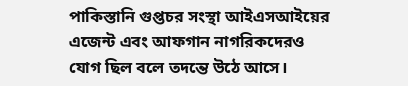পাকিস্তানি গুপ্তচর সংস্থা আইএসআইয়ের এজেন্ট এবং আফগান নাগরিকদেরও যোগ ছিল বলে তদন্তে উঠে আসে।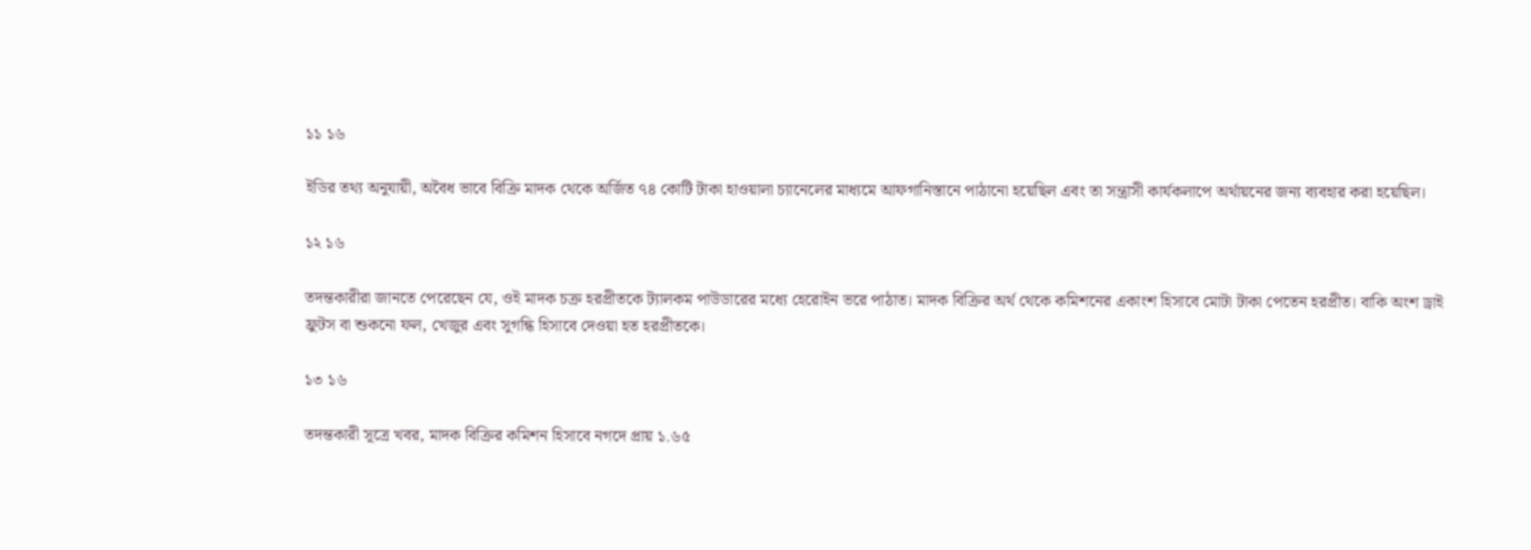১১ ১৬

ইডির তথ্য অনুযায়ী, অবৈধ ভাবে বিক্রি মাদক থেকে অর্জিত ৭৪ কোটি টাকা হাওয়ালা চ্যানেলের মাধ্যমে আফগানিস্তানে পাঠানো হয়েছিল এবং তা সন্ত্রাসী কার্যকলাপে অর্থায়নের জন্য ব্যবহার করা হয়েছিল।

১২ ১৬

তদন্তকারীরা জানতে পেরেছেন যে, ওই মাদক চক্র হরপ্রীতকে ট্যালকম পাউডারের মধ্যে হেরোইন ভরে পাঠাত। মাদক বিক্রির অর্থ থেকে কমিশনের একাংশ হিসাবে মোটা টাকা পেতেন হরপ্রীত। বাকি অংশ ড্রাই ফ্রুটস বা শুকনো ফল, খেজুর এবং সুগন্ধি হিসাবে দেওয়া হত হরপ্রীতকে।

১৩ ১৬

তদন্তকারী সূত্রে খবর, মাদক বিক্রির কমিশন হিসাবে নগদে প্রায় ১.৬৫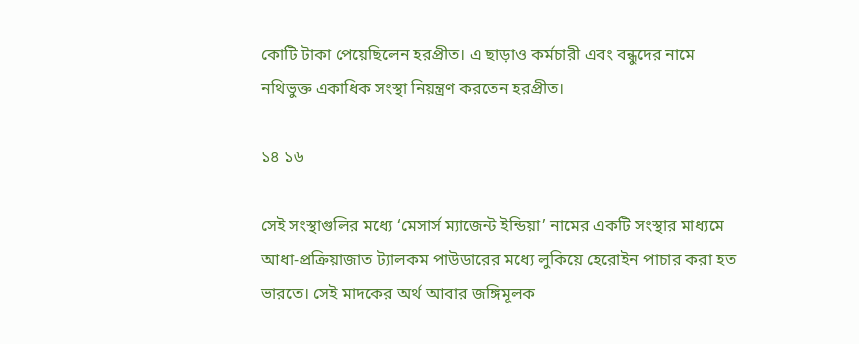কোটি টাকা পেয়েছিলেন হরপ্রীত। এ ছাড়াও কর্মচারী এবং বন্ধুদের নামে নথিভুক্ত একাধিক সংস্থা নিয়ন্ত্রণ করতেন হরপ্রীত।

১৪ ১৬

সেই সংস্থাগুলির মধ্যে ‘মেসার্স ম্যাজেন্ট ইন্ডিয়া’ নামের একটি সংস্থার মাধ্যমে আধা-প্রক্রিয়াজাত ট্যালকম পাউডারের মধ্যে লুকিয়ে হেরোইন পাচার করা হত ভারতে। সেই মাদকের অর্থ আবার জঙ্গিমূলক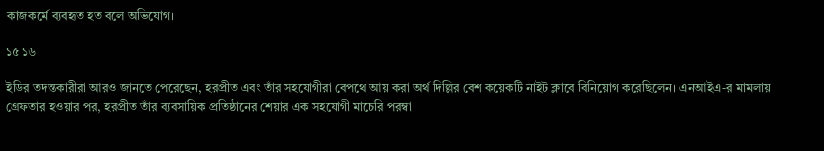কাজকর্মে ব্যবহৃত হত বলে অভিযোগ।

১৫ ১৬

ইডির তদন্তকারীরা আরও জানতে পেরেছেন, হরপ্রীত এবং তাঁর সহযোগীরা বেপথে আয় করা অর্থ দিল্লির বেশ কয়েকটি নাইট ক্লাবে বিনিয়োগ করেছিলেন। এনআইএ-র মামলায় গ্রেফতার হওয়ার পর, হরপ্রীত তাঁর ব্যবসায়িক প্রতিষ্ঠানের শেয়ার এক সহযোগী মাচেরি পরম্বা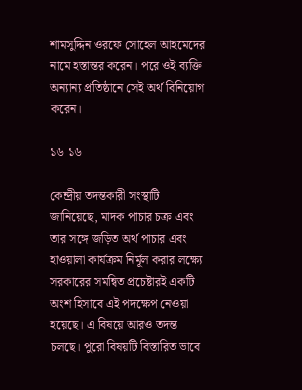শামসুদ্দিন ওরফে সোহেল আহমেদের নামে হস্তান্তর করেন। পরে ওই ব্যক্তি অন্যান্য প্রতিষ্ঠানে সেই অর্থ বিনিয়োগ করেন।

১৬ ১৬

কেন্দ্রীয় তদন্তকারী সংস্থাটি জানিয়েছে, মাদক পাচার চক্র এবং তার সঙ্গে জড়িত অর্থ পাচার এবং হাওয়ালা কার্যক্রম নির্মূল করার লক্ষ্যে সরকারের সমন্বিত প্রচেষ্টারই একটি অংশ হিসাবে এই পদক্ষেপ নেওয়া হয়েছে। এ বিষয়ে আরও তদন্ত চলছে। পুরো বিষয়টি বিস্তারিত ভাবে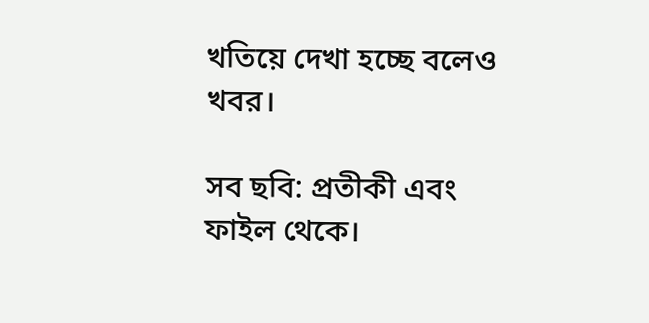খতিয়ে দেখা হচ্ছে বলেও খবর।

সব ছবি: প্রতীকী এবং ফাইল থেকে।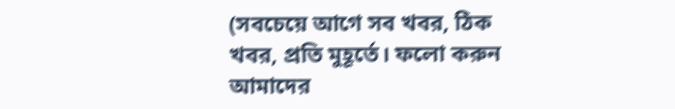(সবচেয়ে আগে সব খবর, ঠিক খবর, প্রতি মুহূর্তে। ফলো করুন আমাদের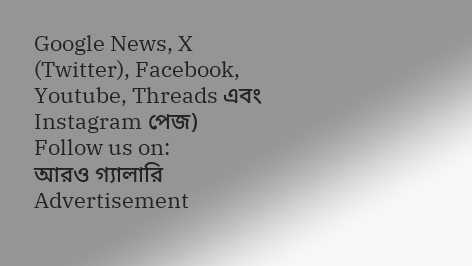Google News, X (Twitter), Facebook, Youtube, Threads এবং Instagram পেজ)
Follow us on:
আরও গ্যালারি
Advertisement